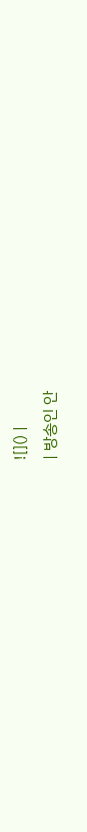![]() |
| 방송인 안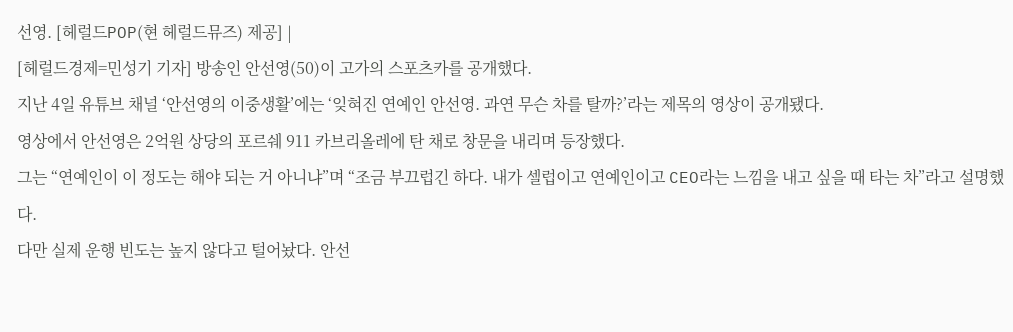선영. [헤럴드POP(현 헤럴드뮤즈) 제공] |
[헤럴드경제=민성기 기자] 방송인 안선영(50)이 고가의 스포츠카를 공개했다.
지난 4일 유튜브 채널 ‘안선영의 이중생활’에는 ‘잊혀진 연예인 안선영. 과연 무슨 차를 탈까?’라는 제목의 영상이 공개됐다.
영상에서 안선영은 2억원 상당의 포르쉐 911 카브리올레에 탄 채로 창문을 내리며 등장했다.
그는 “연예인이 이 정도는 해야 되는 거 아니냐”며 “조금 부끄럽긴 하다. 내가 셀럽이고 연예인이고 CEO라는 느낌을 내고 싶을 때 타는 차”라고 설명했다.
다만 실제 운행 빈도는 높지 않다고 털어놨다. 안선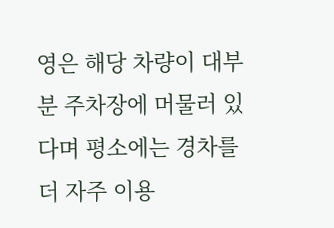영은 해당 차량이 대부분 주차장에 머물러 있다며 평소에는 경차를 더 자주 이용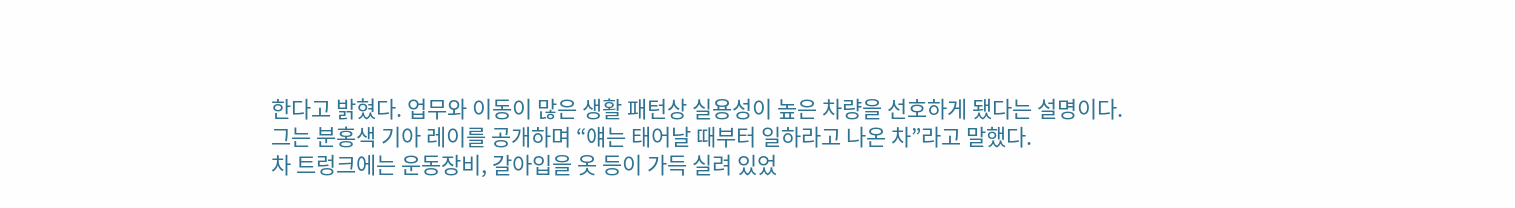한다고 밝혔다. 업무와 이동이 많은 생활 패턴상 실용성이 높은 차량을 선호하게 됐다는 설명이다.
그는 분홍색 기아 레이를 공개하며 “얘는 태어날 때부터 일하라고 나온 차”라고 말했다.
차 트렁크에는 운동장비, 갈아입을 옷 등이 가득 실려 있었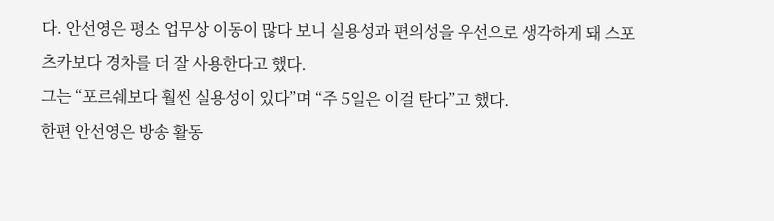다. 안선영은 평소 업무상 이동이 많다 보니 실용성과 편의성을 우선으로 생각하게 돼 스포츠카보다 경차를 더 잘 사용한다고 했다.
그는 “포르쉐보다 훨씬 실용성이 있다”며 “주 5일은 이걸 탄다”고 했다.
한편 안선영은 방송 활동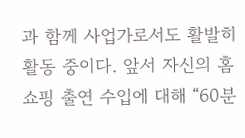과 함께 사업가로서도 활발히 활동 중이다. 앞서 자신의 홈쇼핑 출연 수입에 대해 “60분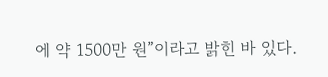에 약 1500만 원”이라고 밝힌 바 있다.